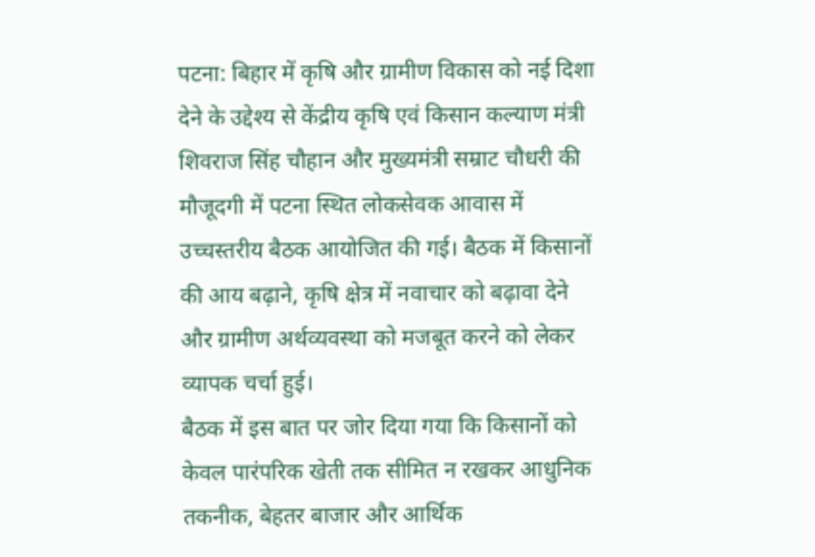पटना: बिहार में कृषि और ग्रामीण विकास को नई दिशा देने के उद्देश्य से केंद्रीय कृषि एवं किसान कल्याण मंत्री शिवराज सिंह चौहान और मुख्यमंत्री सम्राट चौधरी की मौजूदगी में पटना स्थित लोकसेवक आवास में उच्चस्तरीय बैठक आयोजित की गई। बैठक में किसानों की आय बढ़ाने, कृषि क्षेत्र में नवाचार को बढ़ावा देने और ग्रामीण अर्थव्यवस्था को मजबूत करने को लेकर व्यापक चर्चा हुई।
बैठक में इस बात पर जोर दिया गया कि किसानों को केवल पारंपरिक खेती तक सीमित न रखकर आधुनिक तकनीक, बेहतर बाजार और आर्थिक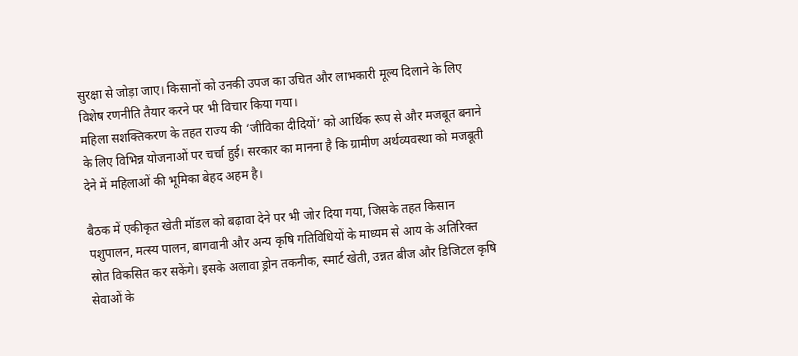सुरक्षा से जोड़ा जाए। किसानों को उनकी उपज का उचित और लाभकारी मूल्य दिलाने के लिए विशेष रणनीति तैयार करने पर भी विचार किया गया।
महिला सशक्तिकरण के तहत राज्य की ‘जीविका दीदियों’ को आर्थिक रूप से और मजबूत बनाने के लिए विभिन्न योजनाओं पर चर्चा हुई। सरकार का मानना है कि ग्रामीण अर्थव्यवस्था को मजबूती देने में महिलाओं की भूमिका बेहद अहम है।

बैठक में एकीकृत खेती मॉडल को बढ़ावा देने पर भी जोर दिया गया, जिसके तहत किसान पशुपालन, मत्स्य पालन, बागवानी और अन्य कृषि गतिविधियों के माध्यम से आय के अतिरिक्त स्रोत विकसित कर सकेंगे। इसके अलावा ड्रोन तकनीक, स्मार्ट खेती, उन्नत बीज और डिजिटल कृषि सेवाओं के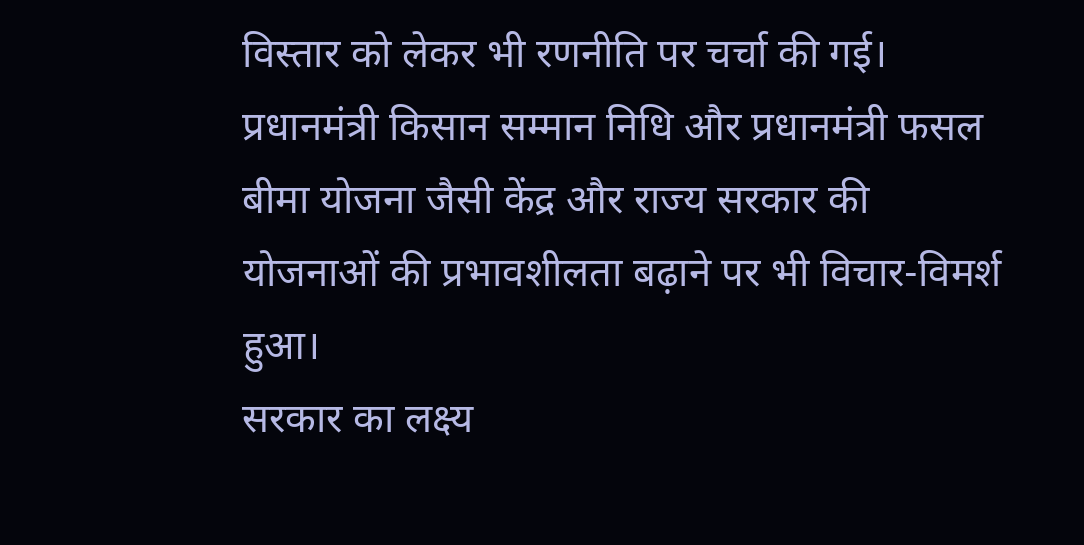विस्तार को लेकर भी रणनीति पर चर्चा की गई।
प्रधानमंत्री किसान सम्मान निधि और प्रधानमंत्री फसल बीमा योजना जैसी केंद्र और राज्य सरकार की योजनाओं की प्रभावशीलता बढ़ाने पर भी विचार-विमर्श हुआ।
सरकार का लक्ष्य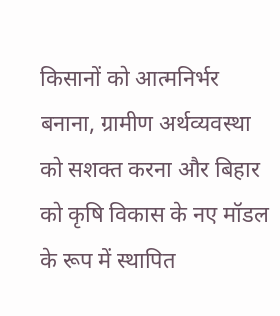किसानों को आत्मनिर्भर बनाना, ग्रामीण अर्थव्यवस्था को सशक्त करना और बिहार को कृषि विकास के नए मॉडल के रूप में स्थापित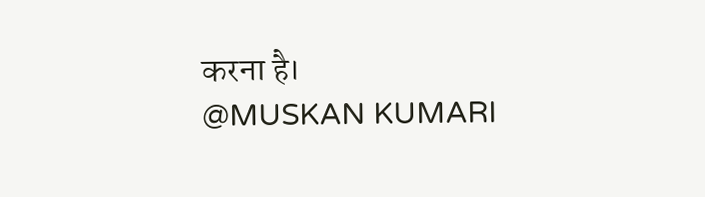करना है।
@MUSKAN KUMARI